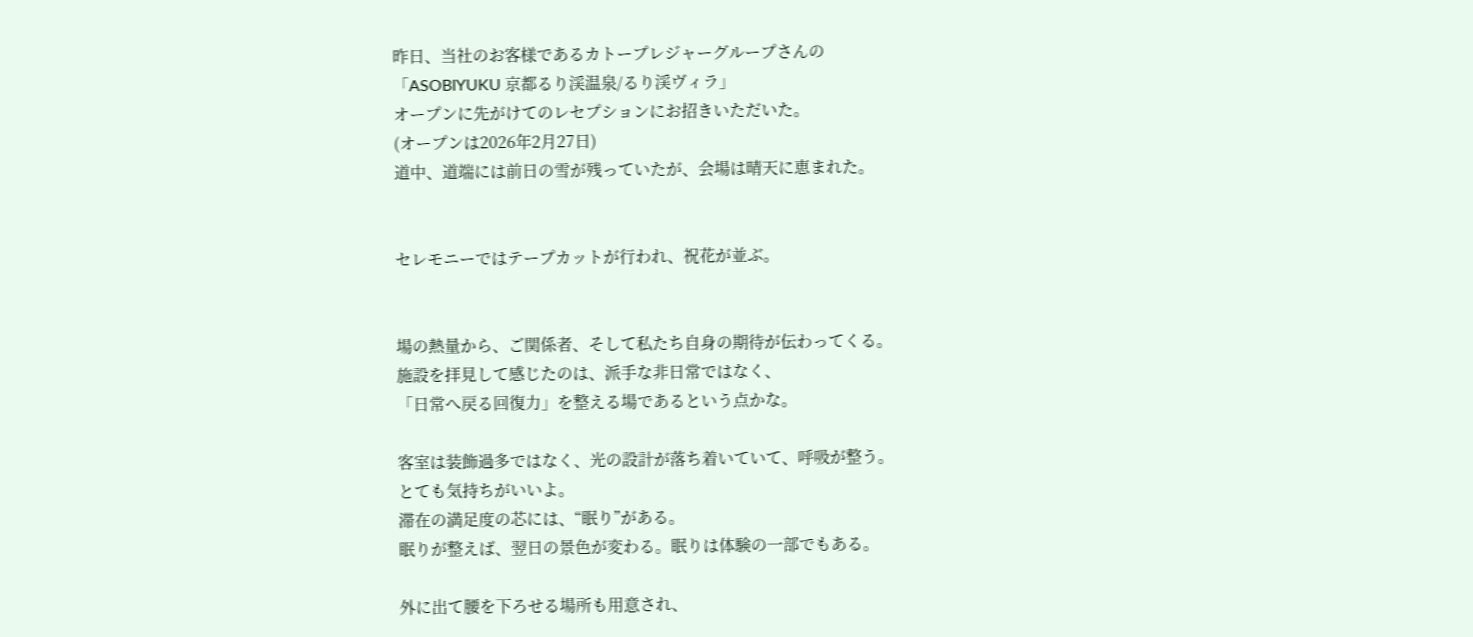昨日、当社のお客様であるカトープレジャーグループさんの
「ASOBIYUKU 京都るり渓温泉/るり渓ヴィラ」
オープンに先がけてのレセプションにお招きいただいた。
(オープンは2026年2月27日)
道中、道端には前日の雪が残っていたが、会場は晴天に恵まれた。


セレモニーではテープカットが行われ、祝花が並ぶ。


場の熱量から、ご関係者、そして私たち自身の期待が伝わってくる。
施設を拝見して感じたのは、派手な非日常ではなく、
「日常へ戻る回復力」を整える場であるという点かな。

客室は装飾過多ではなく、光の設計が落ち着いていて、呼吸が整う。
とても気持ちがいいよ。
滞在の満足度の芯には、“眠り”がある。
眠りが整えば、翌日の景色が変わる。眠りは体験の一部でもある。

外に出て腰を下ろせる場所も用意され、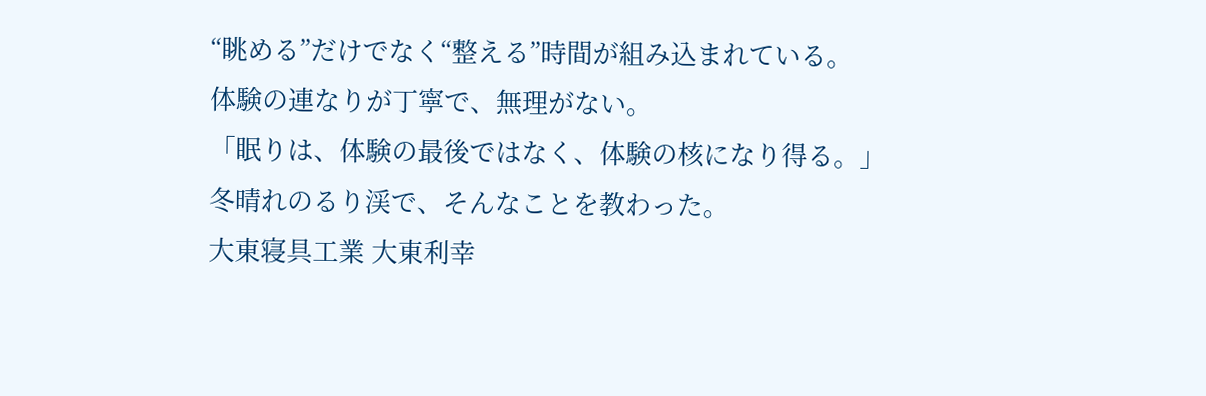“眺める”だけでなく“整える”時間が組み込まれている。
体験の連なりが丁寧で、無理がない。
「眠りは、体験の最後ではなく、体験の核になり得る。」
冬晴れのるり渓で、そんなことを教わった。
大東寝具工業 大東利幸